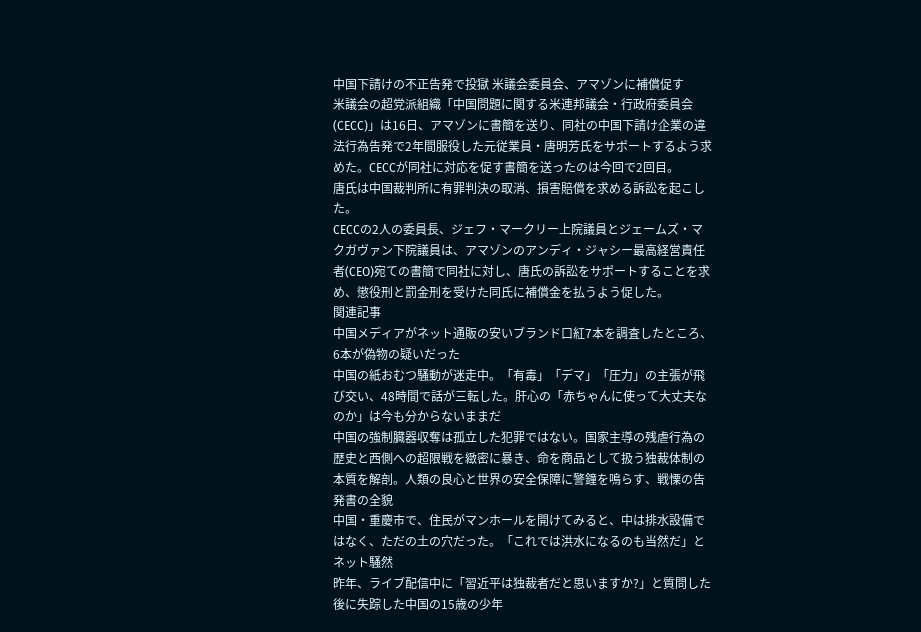中国下請けの不正告発で投獄 米議会委員会、アマゾンに補償促す
米議会の超党派組織「中国問題に関する米連邦議会・行政府委員会(CECC)」は16日、アマゾンに書簡を送り、同社の中国下請け企業の違法行為告発で2年間服役した元従業員・唐明芳氏をサポートするよう求めた。CECCが同社に対応を促す書簡を送ったのは今回で2回目。
唐氏は中国裁判所に有罪判決の取消、損害賠償を求める訴訟を起こした。
CECCの2人の委員長、ジェフ・マークリー上院議員とジェームズ・マクガヴァン下院議員は、アマゾンのアンディ・ジャシー最高経営責任者(CEO)宛ての書簡で同社に対し、唐氏の訴訟をサポートすることを求め、懲役刑と罰金刑を受けた同氏に補償金を払うよう促した。
関連記事
中国メディアがネット通販の安いブランド口紅7本を調査したところ、6本が偽物の疑いだった
中国の紙おむつ騒動が迷走中。「有毒」「デマ」「圧力」の主張が飛び交い、48時間で話が三転した。肝心の「赤ちゃんに使って大丈夫なのか」は今も分からないままだ
中国の強制臓器収奪は孤立した犯罪ではない。国家主導の残虐行為の歴史と西側への超限戦を緻密に暴き、命を商品として扱う独裁体制の本質を解剖。人類の良心と世界の安全保障に警鐘を鳴らす、戦慄の告発書の全貌
中国・重慶市で、住民がマンホールを開けてみると、中は排水設備ではなく、ただの土の穴だった。「これでは洪水になるのも当然だ」とネット騒然
昨年、ライブ配信中に「習近平は独裁者だと思いますか?」と質問した後に失踪した中国の15歳の少年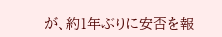が、約1年ぶりに安否を報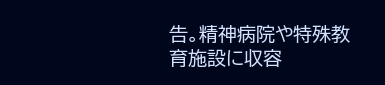告。精神病院や特殊教育施設に収容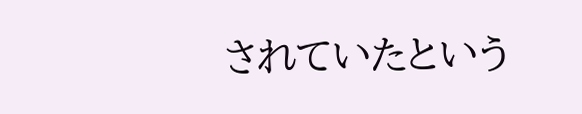されていたという